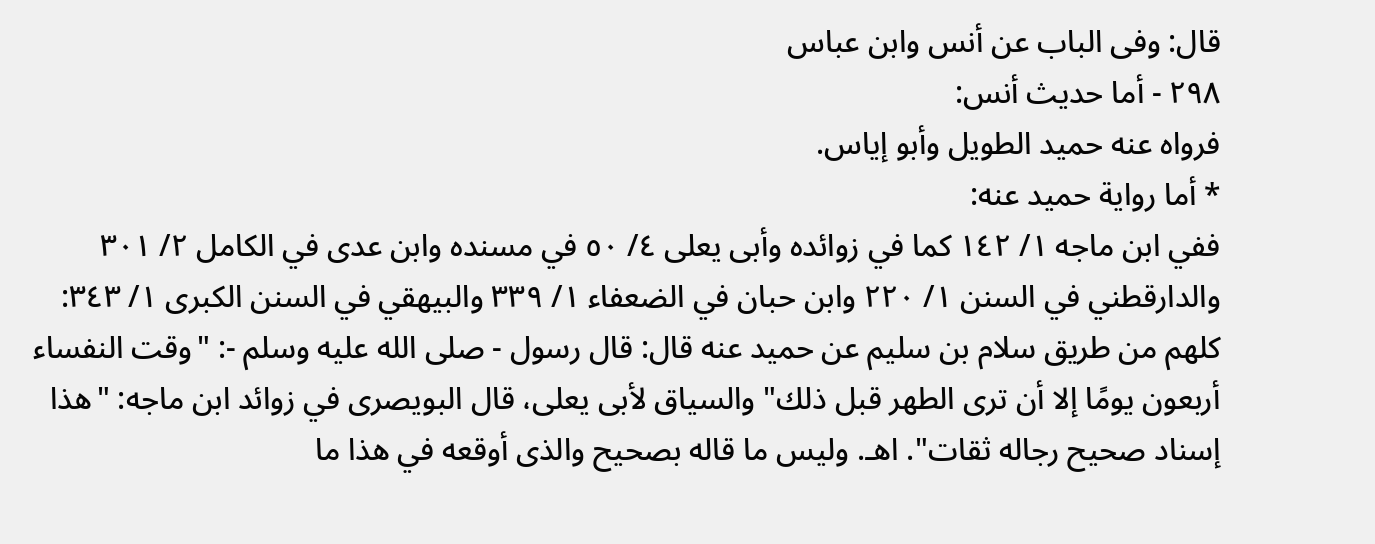قال: وفى الباب عن أنس وابن عباس
٢٩٨ - أما حديث أنس:
فرواه عنه حميد الطويل وأبو إياس.
* أما رواية حميد عنه:
ففي ابن ماجه ١/ ١٤٢ كما في زوائده وأبى يعلى ٤/ ٥٠ في مسنده وابن عدى في الكامل ٢/ ٣٠١ والدارقطني في السنن ١/ ٢٢٠ وابن حبان في الضعفاء ١/ ٣٣٩ والبيهقي في السنن الكبرى ١/ ٣٤٣:
كلهم من طريق سلام بن سليم عن حميد عنه قال: قال رسول - صلى الله عليه وسلم -: "وقت النفساء أربعون يومًا إلا أن ترى الطهر قبل ذلك" والسياق لأبى يعلى، قال البويصرى في زوائد ابن ماجه: "هذا إسناد صحيح رجاله ثقات". اهـ. وليس ما قاله بصحيح والذى أوقعه في هذا ما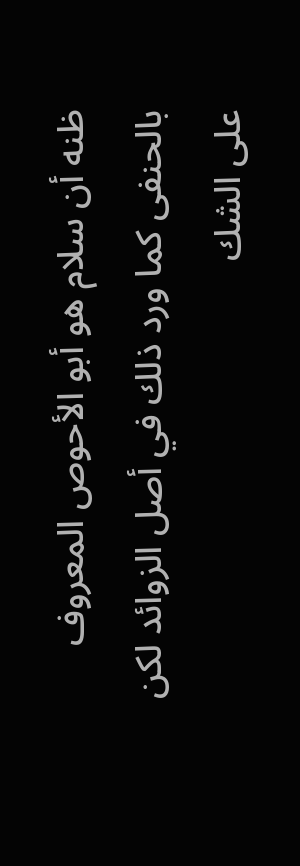ظنه أن سلام هو أبو الأحوص المعروف بالحنفى كما ورد ذلك في أصل الزوائد لكن على الشك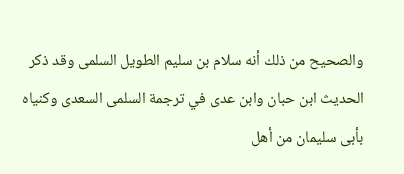والصحيح من ذلك أنه سلام بن سليم الطويل السلمى وقد ذكر الحديث ابن حبان وابن عدى في ترجمة السلمى السعدى وكنياه بأبى سليمان من أهل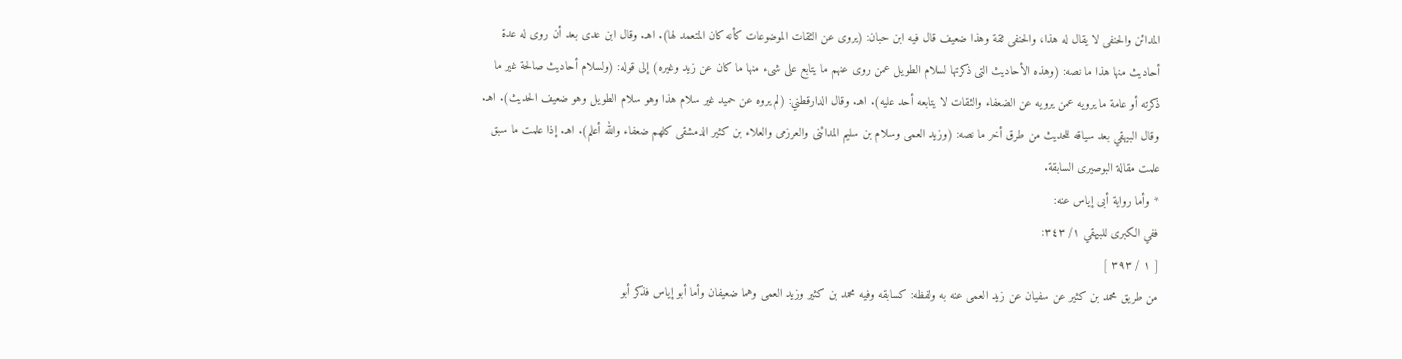المدائن والحنفى لا يقال له هذا، والحنفى ثقة وهذا ضعيف قال فيه ابن حبان: (يروى عن الثقات الموضوعات كأنه كان المتعمد لها). اهـ. وقال ابن عدى بعد أن روى له عدة أحاديث منها هذا ما نصه: (وهذه الأحاديث التى ذكرتها لسلام الطويل عمن روى عنهم ما يتابع على شىء منها ما كان عن زيد وغيره) إلى قوله: (ولسلام أحاديث صالحة غير ما ذكرته أو عامة ما يرويه عمن يرويه عن الضعفاء والثقات لا يتابعه أحد عليه). اهـ. وقال الدارقطني: (لم يروه عن حميد غير سلام هذا وهو سلام الطويل وهو ضعيف الحديث). اهـ. وقال البيهقي بعد سياقه للحديث من طرق أخر ما نصه: (وزيد العمى وسلام بن سليم المدائنى والعرزمى والعلاء بن كثير الدمشقى كلهم ضعفاء والله أعلم). اهـ. إذا علمت ما سبق علمت مقالة البوصيرى السابقة.
* وأما رواية أبى إياس عنه:
ففي الكبرى للبيهقي ١/ ٣٤٣:
[ ١ / ٣٩٣ ]
من طريق محمد بن كثير عن سفيان عن زيد العمى عنه به ولفظه: كسابقه وفيه محمد بن كثير وزيد العمى وهما ضعيفان وأما أبو إياس فذكر أبو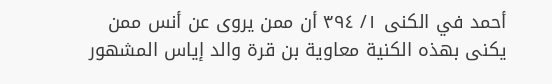أحمد في الكنى ١/ ٣٩٤ أن ممن يروى عن أنس ممن يكنى بهذه الكنية معاوية بن قرة والد إياس المشهور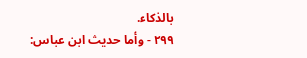بالذكاء.
٢٩٩ - وأما حديث ابن عباس: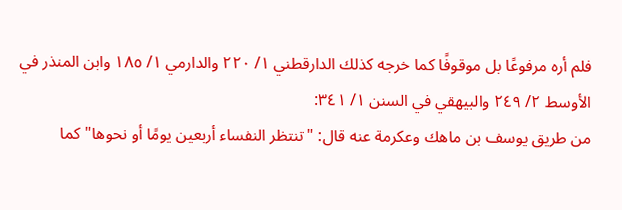فلم أره مرفوعًا بل موقوفًا كما خرجه كذلك الدارقطني ١/ ٢٢٠ والدارمي ١/ ١٨٥ وابن المنذر في الأوسط ٢/ ٢٤٩ والبيهقي في السنن ١/ ٣٤١:
من طريق يوسف بن ماهك وعكرمة عنه قال: "تنتظر النفساء أربعين يومًا أو نحوها" كما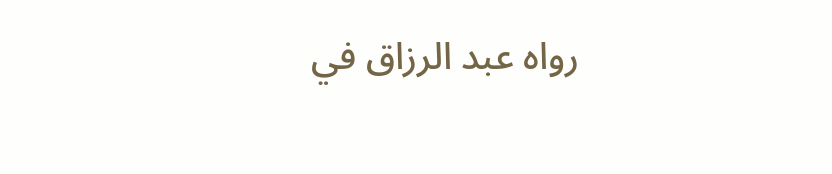رواه عبد الرزاق في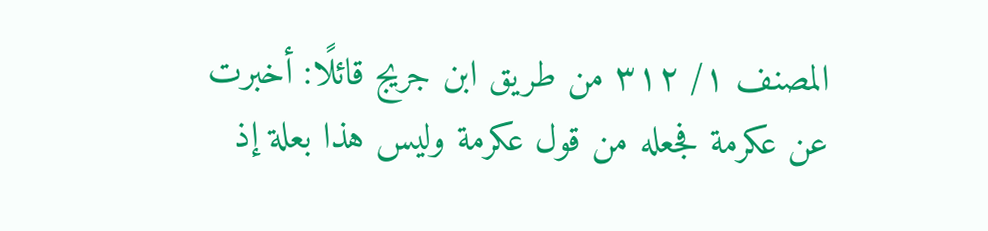المصنف ١/ ٣١٢ من طريق ابن جريج قائلًا: أخبرت عن عكرمة فجعله من قول عكرمة وليس هذا بعلة إذ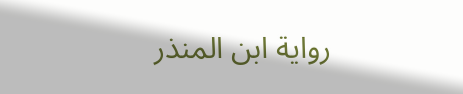رواية ابن المنذر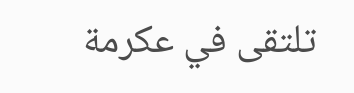تلتقى في عكرمة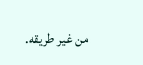من غير طريقه.